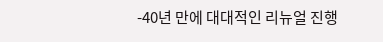-40년 만에 대대적인 리뉴얼 진행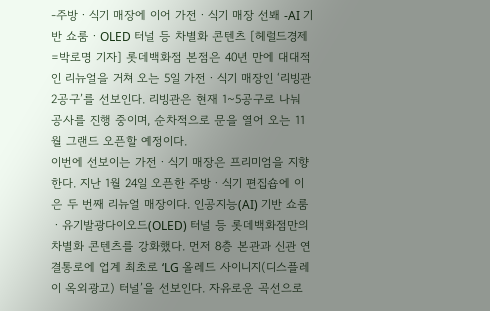-주방ㆍ식기 매장에 이어 가전ㆍ식기 매장 선봬 -AI 기반 쇼룸ㆍOLED 터널 등 차별화 콘텐츠 [헤럴드경제=박로명 기자] 롯데백화점 본점은 40년 만에 대대적인 리뉴얼을 거쳐 오는 5일 가전ㆍ식기 매장인 ‘리빙관 2공구’를 선보인다. 리빙관은 현재 1~5공구로 나눠 공사를 진행 중이며, 순차적으로 문을 열어 오는 11월 그랜드 오픈할 예정이다.
이번에 선보이는 가전ㆍ식기 매장은 프리미엄을 지향한다. 지난 1월 24일 오픈한 주방ㆍ식기 편집숍에 이은 두 번째 리뉴얼 매장이다. 인공지능(AI) 기반 쇼룸ㆍ유기발광다이오드(OLED) 터널 등 롯데백화점만의 차별화 콘텐츠를 강화했다. 먼저 8층 본관과 신관 연결통로에 업계 최초로 ‘LG 올레드 사이니지(디스플레이 옥외광고) 터널’을 선보인다. 자유로운 곡선으로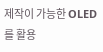제작이 가능한 OLED를 활용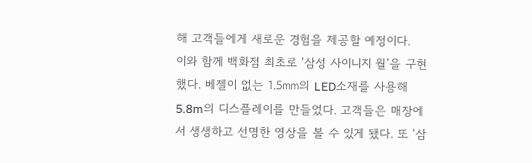해 고객들에게 새로운 경험을 제공할 예정이다.
이와 함께 백화점 최초로 ‘삼성 사이니지 월’을 구현했다. 베젤이 없는 1.5㎜의 LED소재를 사용해 5.8m의 디스플레이를 만들었다. 고객들은 매장에서 생생하고 선명한 영상을 볼 수 있게 됐다. 또 ‘삼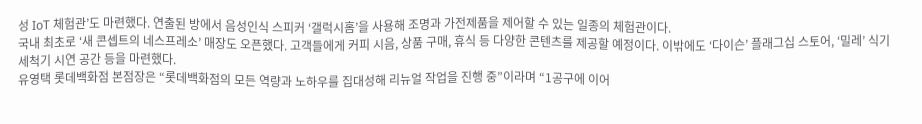성 IoT 체험관’도 마련했다. 연출된 방에서 음성인식 스피커 ‘갤럭시홈’을 사용해 조명과 가전제품을 제어할 수 있는 일종의 체험관이다.
국내 최초로 ‘새 콘셉트의 네스프레소’ 매장도 오픈했다. 고객들에게 커피 시음, 상품 구매, 휴식 등 다양한 콘텐츠를 제공할 예정이다. 이밖에도 ‘다이슨’ 플래그십 스토어, ‘밀레’ 식기세척기 시연 공간 등을 마련했다.
유영택 롯데백화점 본점장은 “롯데백화점의 모든 역량과 노하우를 집대성해 리뉴얼 작업을 진행 중”이라며 “1공구에 이어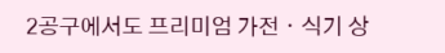2공구에서도 프리미엄 가전ㆍ식기 상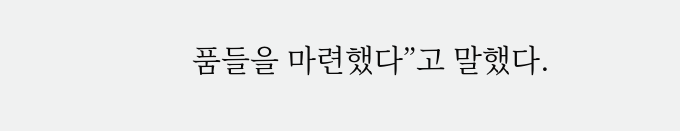품들을 마련했다”고 말했다.